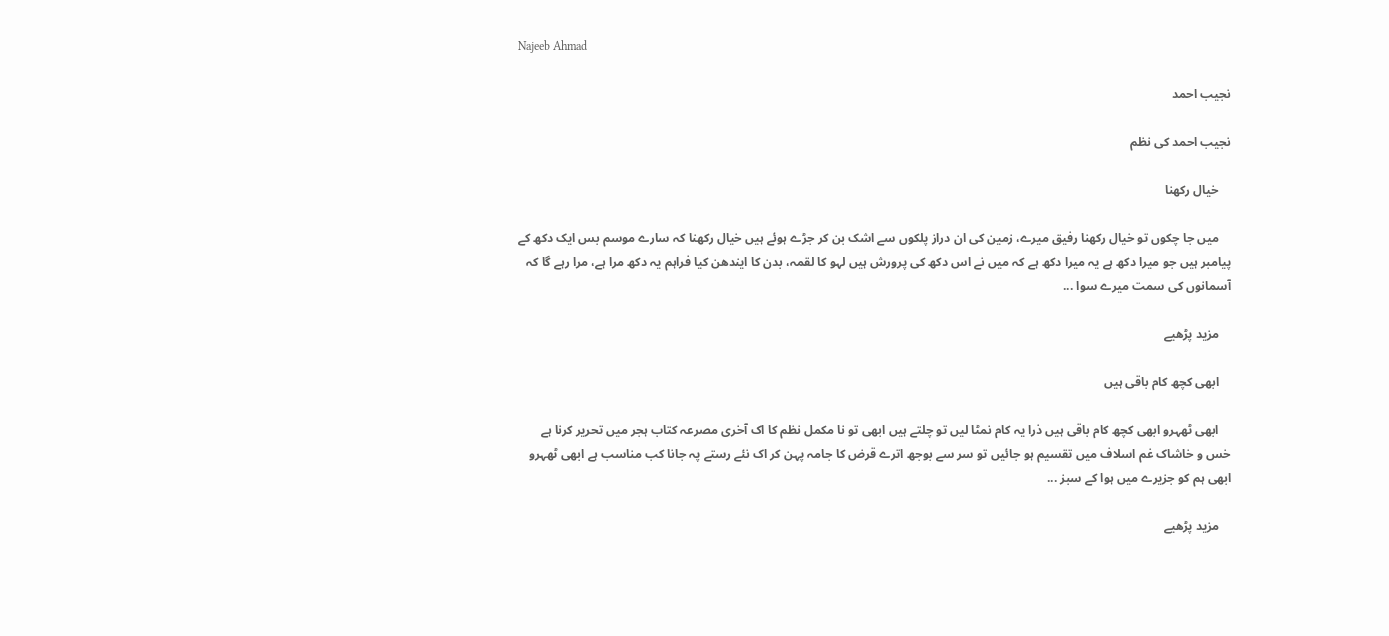Najeeb Ahmad

نجیب احمد

نجیب احمد کی نظم

    خیال رکھنا

    میں جا چکوں تو خیال رکھنا رفیق میرے، زمین کی ان دراز پلکوں سے اشک بن کر جڑے ہوئے ہیں خیال رکھنا کہ سارے موسم بس ایک دکھ کے پیامبر ہیں جو میرا دکھ ہے یہ میرا دکھ ہے کہ میں نے اس دکھ کی پرورش ہیں لہو کا لقمہ، بدن کا ایندھن کیا فراہم یہ دکھ مرا ہے، مرا رہے گا کہ آسمانوں کی سمت میرے سوا ...

    مزید پڑھیے

    ابھی کچھ کام باقی ہیں

    ابھی ٹھہرو ابھی کچھ کام باقی ہیں ذرا یہ کام نمٹا لیں تو چلتے ہیں ابھی تو نا مکمل نظم کا اک آخری مصرعہ کتاب ہجر میں تحریر کرنا ہے خس و خاشاک غم اسلاف میں تقسیم ہو جائیں تو سر سے بوجھ اترے قرض کا جامہ پہن کر اک نئے رستے پہ جانا کب مناسب ہے ابھی ٹھہرو ابھی ہم کو جزیرے میں ہوا کے سبز ...

    مزید پڑھیے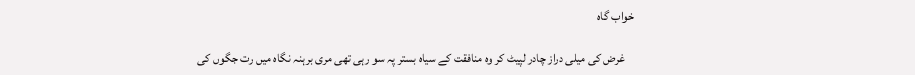خواب گاہ

    غرض کی میلی دراز چادر لپیٹ کر وہ منافقت کے سیاہ بستر پہ سو رہی تھی مری برہنہ نگاہ میں رت جگوں کی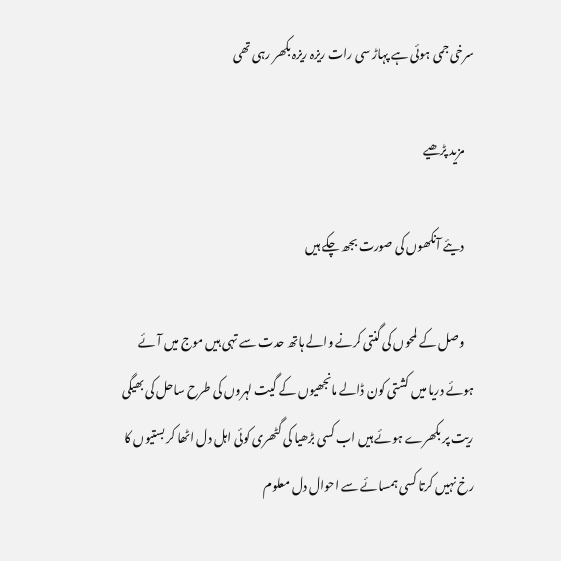سرخی جمی ہوئی ہے پہاڑ سی رات ریزہ ریزہ بکھر رہی تھی

    مزید پڑھیے

    دیئے آنکھوں کی صورت بجھ چکے ہیں

    وصل کے لمحوں کی گنتی کرنے والے ہاتھ حدت سے تہی ہیں موج میں آئے ہوئے دریا میں کشتی کون ڈالے مانجھیوں کے گیت لہروں کی طرح ساحل کی بھیگی ریت پر بکھرے ہوئے ہیں اب کسی بڑھیا کی گٹھری کوئی اہل دل اٹھا کر بستیوں کا رخ نہیں کرتا کسی ہمسائے سے احوال دل معلوم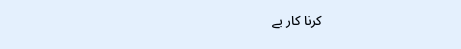کرنا کار بے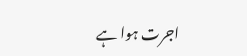اجرت ہوا ہے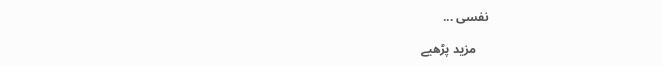نفسی ...

    مزید پڑھیے